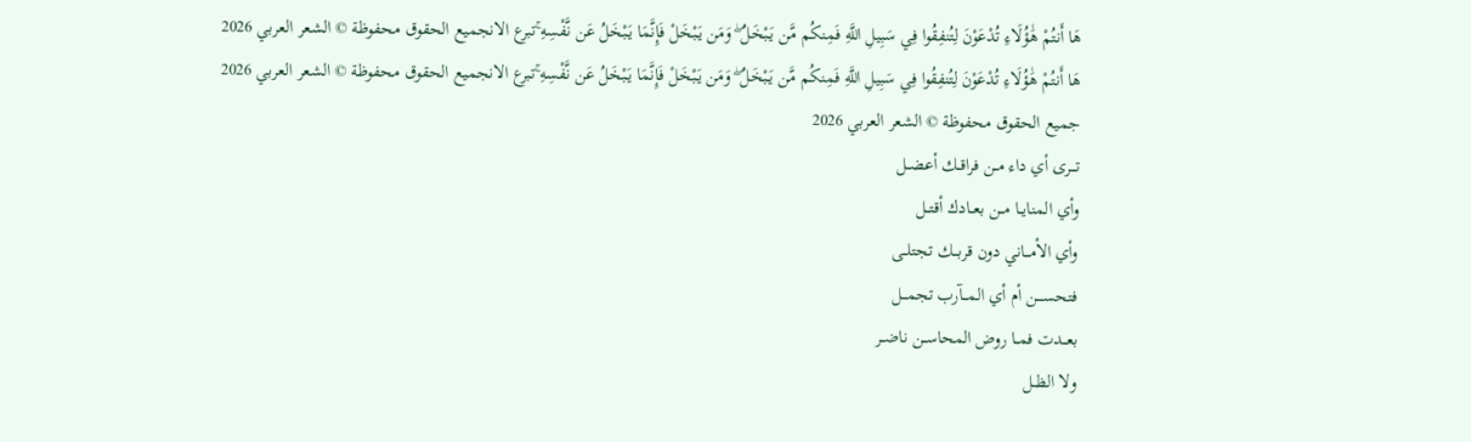هَا أَنتُمْ هَٰؤُلَاءِ تُدْعَوْنَ لِتُنفِقُوا فِي سَبِيلِ اللَّهِ فَمِنكُم مَّن يَبْخَلُ ۖ وَمَن يَبْخَلْ فَإِنَّمَا يَبْخَلُ عَن نَّفْسِهِ ۚتبرع الانجميع الحقوق محفوظة © الشعر العربي 2026
هَا أَنتُمْ هَٰؤُلَاءِ تُدْعَوْنَ لِتُنفِقُوا فِي سَبِيلِ اللَّهِ فَمِنكُم مَّن يَبْخَلُ ۖ وَمَن يَبْخَلْ فَإِنَّمَا يَبْخَلُ عَن نَّفْسِهِ ۚتبرع الانجميع الحقوق محفوظة © الشعر العربي 2026
جميع الحقوق محفوظة © الشعر العربي 2026
تـــرى أي داء مــن فراقــك أعضــل
وأي المنايــا مــن بعــادك أقتــل
وأي الأمـــاني دون قربـــك تجتلــى
فتحســــن أم أي المـــآرب تجمـــل
بعــدت فمــا روض المحاســن ناضــر
ولا الظــل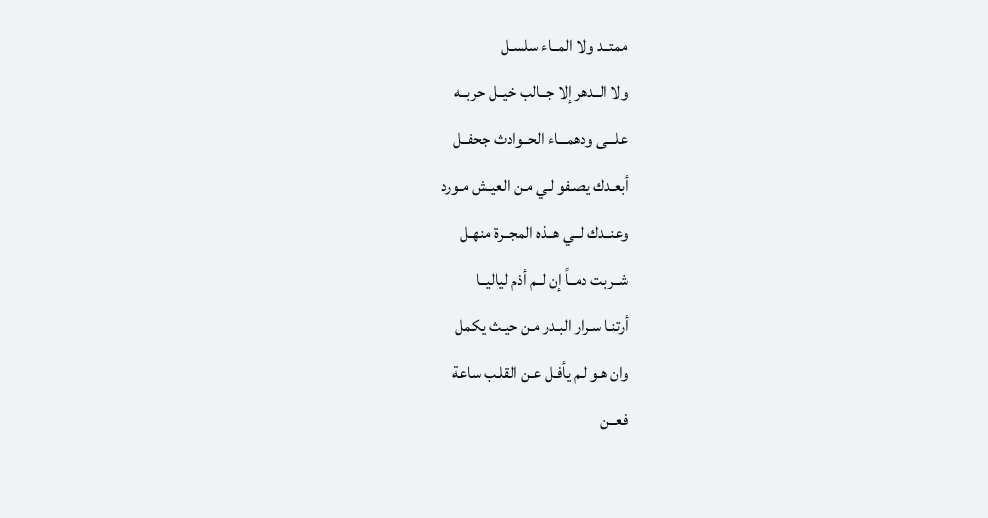ممتــد ولا المــاء سلسـل
ولا الــدهر إلا جــالب خيــل حربــه
علـــى ودهمـــاء الحــوادث جحفــل
أبعـدك يصـفو لـي مـن العيـش مـورد
وعنــدك لــي هــذه المجــرة منهـل
شــربت دمــاً إن لــم أذم لياليــا
أرتنـا سـرار البـدر مـن حيـث يكمل
وان هـو لـم يأفـل عـن القلـب ساعة
فعــن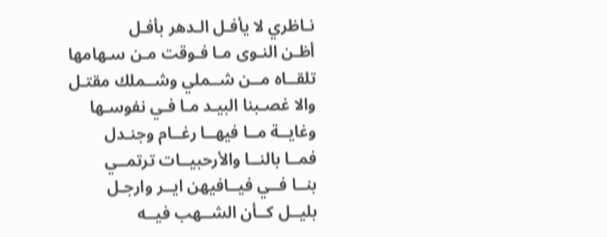نـاظري لا يأفـل الـدهر بأفـل
أظـن النـوى مـا فـوقت مـن سـهامها
تلقــاه مــن شــملي وشــملك مقتـل
والا غصـبنا البيـد مـا فـي نفوسـها
وغايــة مــا فيهــا رغــام وجنـدل
فمــا بالنــا والأرحبيــات ترتمــي
بنــا فــي فيــافيهن ايــر وارجـل
بليــل كــأن الشــهب فيــه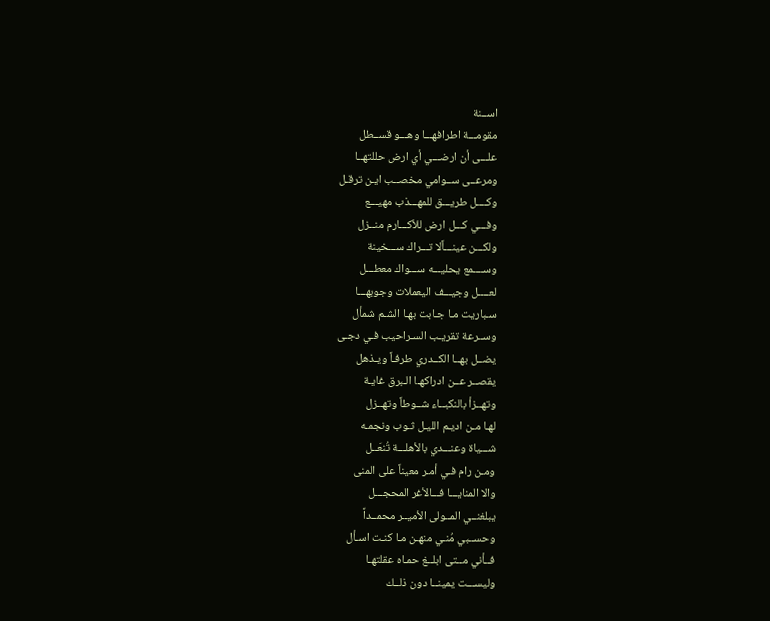اســنة
مقومـــة اطرافهـــا وهـــو قســطل
علـــى أن ارضـــي أي ارض حللتهــا
ومرعــى ســوامي مخصــب ايـن ترقـل
وكــــل طريـــق للمهـــذب مهيـــع
وفـــي كـــل ارض للأكـــارم منــزل
ولكـــن عينـــاًلا تـــراك ســـخينة
وســــمع يحليـــه ســـواك معطـــل
لعــــل وجيـــف اليعملات وجوبهـــا
سـباريت مـا جـابت بهـا الشـم شمأل
وســرعة تقريـب السـراحيب فـي دجـى
يضــل بهــا الكــدري طرفـاً ويـذهل
يقصــر عــن ادراكهـا الـبرق غايـة
وتهــزأ بالنكبــاء شــوطاً وتهــزل
لهـا مـن اديـم الليـل ثـوب ونجمـه
شـــياة وعنـــدي بالأهلـــة تُنعَــل
ومـن رام فـي أمـر معيناً على المنى
والا المنايـــا فـــالأغر المحجـــل
يبلغنــي المــولى الأميــر محمــداً
وحســبي مُنـي منهـن مـا كنـت اسـأل
فــأني مــتى ابلــغ حمـاه عقلتهـا
وليســـت يمينــا دون ذلــك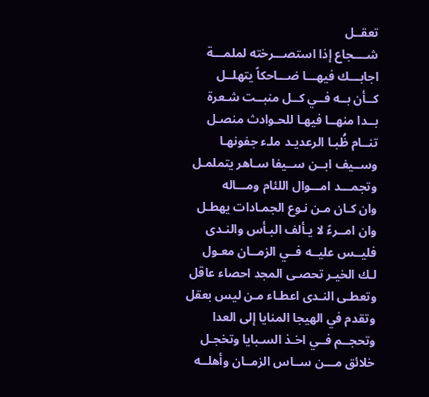تعقــل
شــــجاع إذا استصـــرخته لملمـــة
اجابـــك فيهـــا ضـــاحكاً يتهلــل
كــأن بــه فــي كــل منبــت شـعرة
بــدا منهــا فيهـا للحـوادث منصـل
تنــام ظُبـا الرعديـد ملـء جفونهـا
وســيف ابــن ســيفا سـاهر يتملمـل
وتجمـــد امـــوال اللئام ومـــاله
وان كـان مـن نـوع الجمـادات يهطـل
وان امــرءً لا يـألف البـأس والنـدى
فليــس عليــه فــي الزمــان معـول
لـك الخيـر تحصـى المجد احصاء عاقل
وتعطـى النـدى اعطـاء مـن ليس بعقل
وتقدم في الهيجا المنايا إلى العدا
وتحجــم فــي اخـذ السـبايا وتخجـل
خلائق مـــن ســاس الزمــان وأهلــه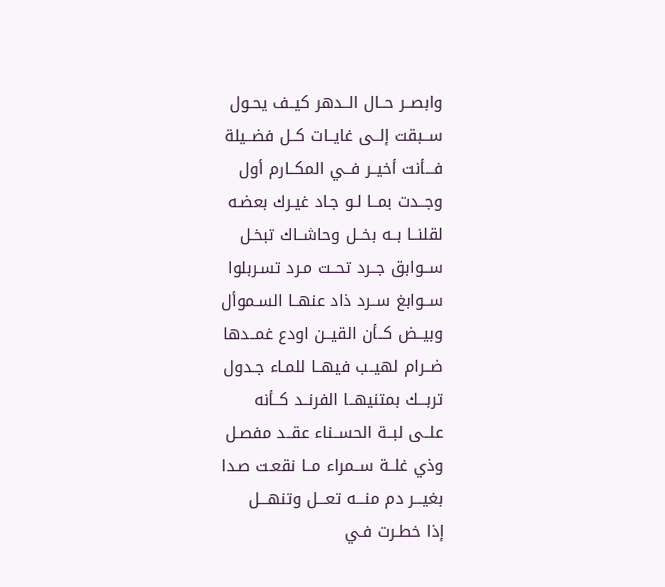وابصــر حــال الــدهر كيــف يحـول
ســبقت إلــى غايــات كــل فضــيلة
فـــأنت أخيــر فــي المكــارم أول
وجــدت بمــا لـو جـاد غيـرك بعضـه
لقلنــا بــه بخــل وحاشــاك تبخـل
ســوابق جــرد تحــت مـرد تسـربلوا
ســوابغ ســرد ذاد عنهــا السـموأل
وبيــض كــأن القيــن اودع غمــدها
ضــرام لهيــب فيهــا للمـاء جـدول
تربـــك بمتنيهــا الفرنــد كــأنه
علــى لبــة الحســناء عقــد مفصـل
وذي غلــة ســمراء مــا نقعـت صـدا
بغيـــر دم منـــه تعـــل وتنهـــل
إذا خطـرت فـي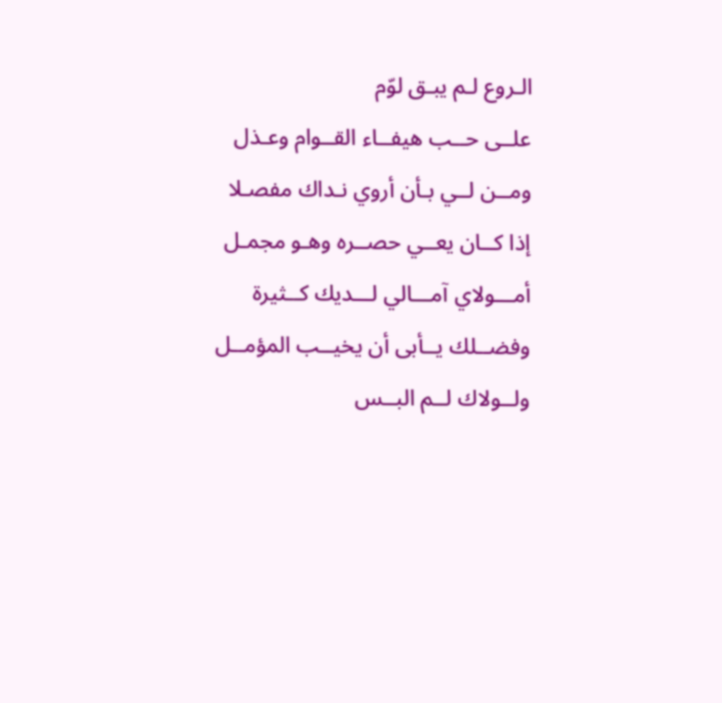الـروع لـم يبـق لوّم
علــى حــب هيفــاء القــوام وعـذل
ومــن لــي بـأن أروي نـداك مفصـلا
إذا كــان يعــي حصــره وهـو مجمـل
أمـــولاي آمـــالي لـــديك كــثيرة
وفضــلك يــأبى أن يخيــب المؤمــل
ولــولاك لــم البــس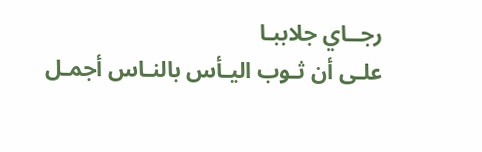رجــاي جلاببـا
علـى أن ثـوب اليـأس بالنـاس أجمـل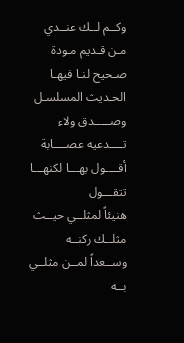وكــم لــك عنــدي مـن قـديم مـودة
صـحيح لنـا فيهـا الحـديث المسلسـل
وصـــــدق ولاء تــــدعيه عصــــابة
أقــــول بهـــا لكنهـــا تتقـــول
هنيئاً لمثلــي حيــث مثلــك ركنــه
وســعداً لمــن مثلــي بــه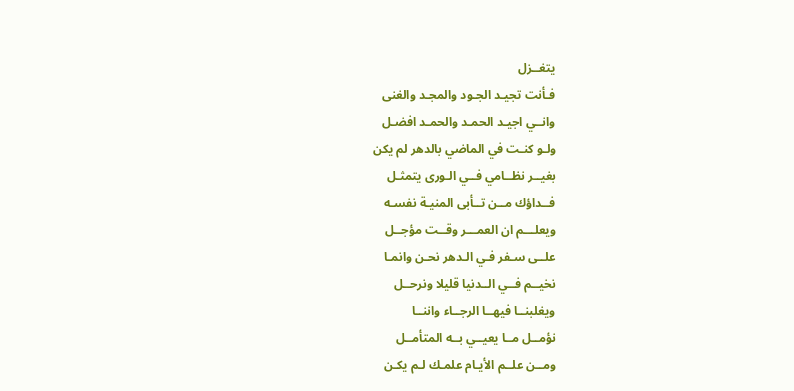يتغــزل
فـأنت تجيـد الجـود والمجـد والغنى
وانــي اجيـد الحمـد والحمـد افضـل
ولـو كنـت في الماضي بالدهر لم يكن
بغيــر نظــامي فــي الـورى يتمثـل
فــداؤك مــن تــأبى المنيـة نفسـه
ويعلـــم ان العمـــر وقــت مؤجــل
علــى سـفر فـي الـدهر نحـن وانمـا
نخيــم فــي الــدنيا قليلا ونرحــل
ويغلبنــا فيهــا الرجــاء واننــا
نؤمــل مــا يعيــي بــه المتأمــل
ومــن علــم الأيـام علمـك لـم يكـن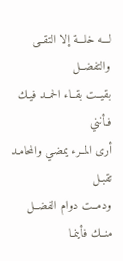لـــه خلـــة إلا التقــى والتفضــل
بقيــت بقــاء الحمــد فيـك فـأنني
أرى المــرء يمضـي والمحامـد تقبـل
ودمــت دوام الفضــل منــك فأينمـا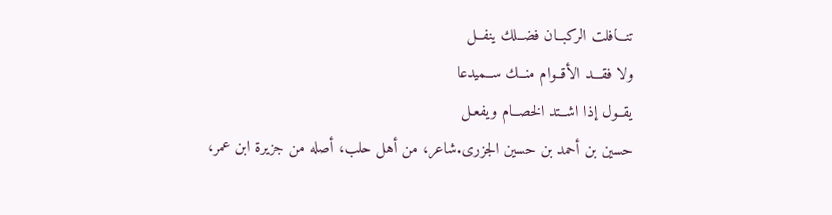تنـــافلت الركبــان فضــلك ينفــل
ولا فقـــد الأقــوام منــك ســميدعا
يقــول إذا اشــتد الخصــام ويفعـل
حسين بن أحمد بن حسين الجزرى.شاعر، من أهل حلب، أصله من جزيرة ابن عمر،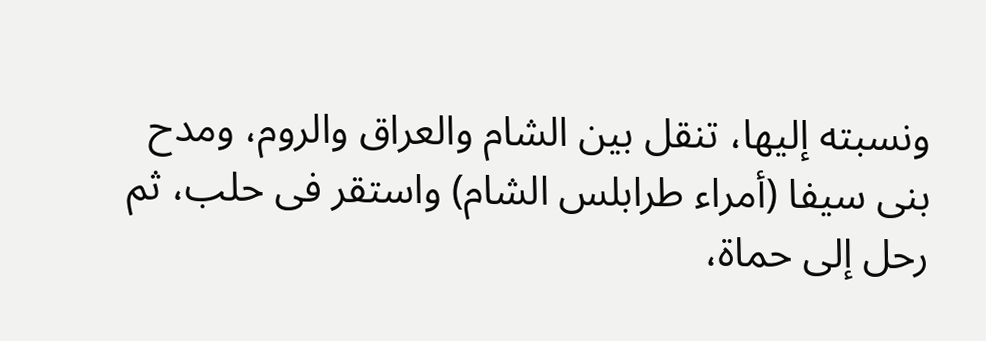ونسبته إليها، تنقل بين الشام والعراق والروم، ومدح بنى سيفا (أمراء طرابلس الشام) واستقر فى حلب، ثم رحل إلى حماة،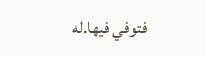فتوفي فيها.له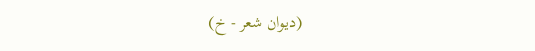(ديوان شعر - خ)